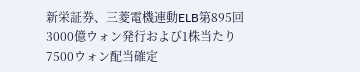新栄証券、三菱電機連動ELB第895回3000億ウォン発行および1株当たり7500ウォン配当確定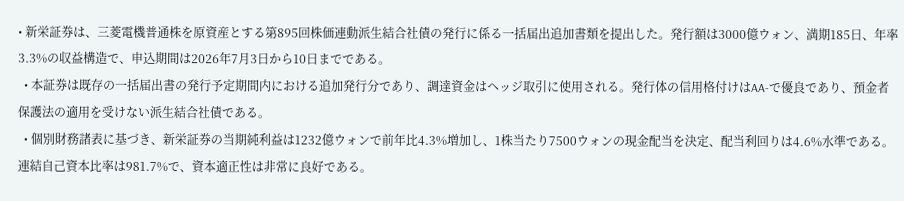• 新栄証券は、三菱電機普通株を原資産とする第895回株価連動派生結合社債の発行に係る一括届出追加書類を提出した。発行額は3000億ウォン、満期185日、年率3.3%の収益構造で、申込期間は2026年7月3日から10日までである。
  • 本証券は既存の一括届出書の発行予定期間内における追加発行分であり、調達資金はヘッジ取引に使用される。発行体の信用格付けはAA-で優良であり、預金者保護法の適用を受けない派生結合社債である。
  • 個別財務諸表に基づき、新栄証券の当期純利益は1232億ウォンで前年比4.3%増加し、1株当たり7500ウォンの現金配当を決定、配当利回りは4.6%水準である。連結自己資本比率は981.7%で、資本適正性は非常に良好である。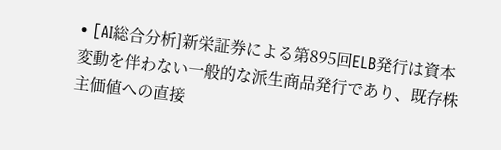• [AI総合分析]新栄証券による第895回ELB発行は資本変動を伴わない一般的な派生商品発行であり、既存株主価値への直接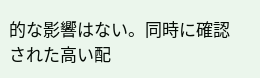的な影響はない。同時に確認された高い配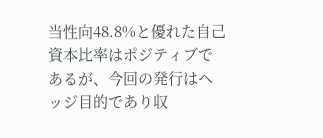当性向48.8%と優れた自己資本比率はポジティブであるが、今回の発行はヘッジ目的であり収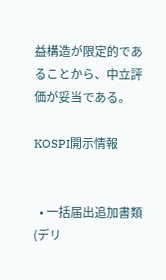益構造が限定的であることから、中立評価が妥当である。

KOSPI開示情報


  • 一括届出追加書類(デリ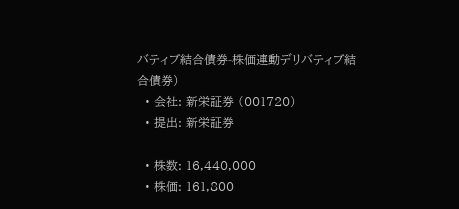バティブ結合債券-株価連動デリバティブ結合債券)
  • 会社: 新栄証券 (001720)
  • 提出: 新栄証券

  • 株数: 16,440,000
  • 株価: 161,800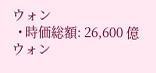ウォン
  • 時価総額: 26,600 億ウォン